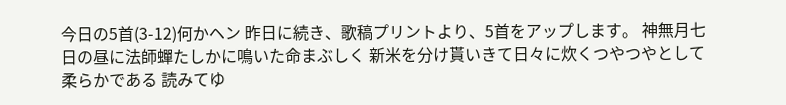今日の5首(3-12)何かヘン 昨日に続き、歌稿プリントより、5首をアップします。 神無月七日の昼に法師蟬たしかに鳴いた命まぶしく 新米を分け貰いきて日々に炊くつやつやとして柔らかである 読みてゆ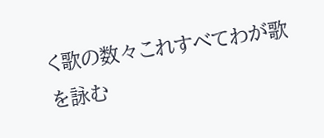く歌の数々これすべてわが歌を詠む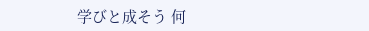学びと成そう 何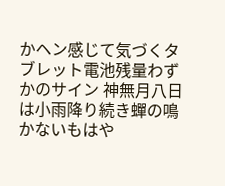かヘン感じて気づくタブレット電池残量わずかのサイン 神無月八日は小雨降り続き蟬の鳴かないもはや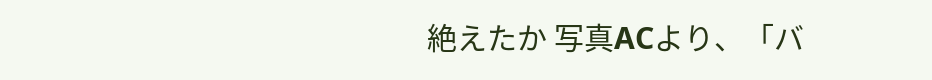絶えたか 写真ACより、「バ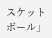スケットボール」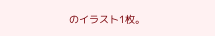のイラスト1枚。